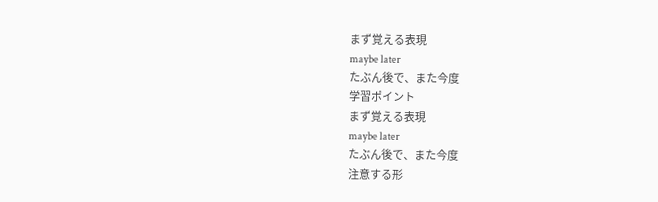まず覚える表現
maybe later
たぶん後で、また今度
学習ポイント
まず覚える表現
maybe later
たぶん後で、また今度
注意する形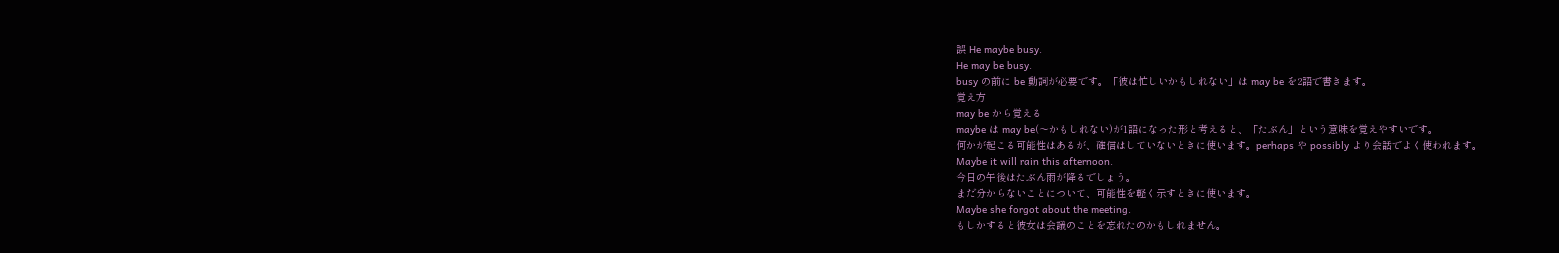誤 He maybe busy.
He may be busy.
busy の前に be 動詞が必要です。「彼は忙しいかもしれない」は may be を2語で書きます。
覚え方
may be から覚える
maybe は may be(〜かもしれない)が1語になった形と考えると、「たぶん」という意味を覚えやすいです。
何かが起こる可能性はあるが、確信はしていないときに使います。perhaps や possibly より会話でよく使われます。
Maybe it will rain this afternoon.
今日の午後はたぶん雨が降るでしょう。
まだ分からないことについて、可能性を軽く示すときに使います。
Maybe she forgot about the meeting.
もしかすると彼女は会議のことを忘れたのかもしれません。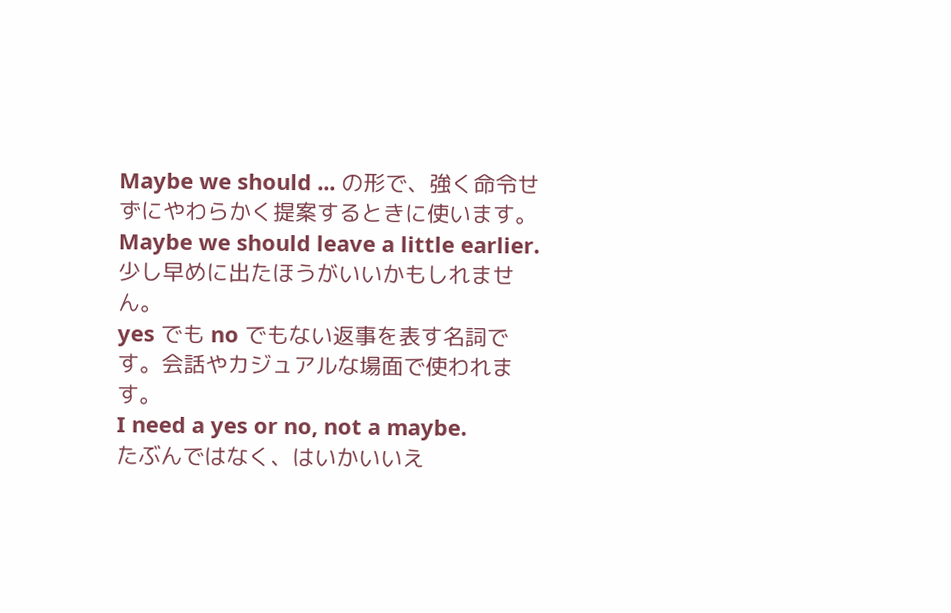Maybe we should ... の形で、強く命令せずにやわらかく提案するときに使います。
Maybe we should leave a little earlier.
少し早めに出たほうがいいかもしれません。
yes でも no でもない返事を表す名詞です。会話やカジュアルな場面で使われます。
I need a yes or no, not a maybe.
たぶんではなく、はいかいいえ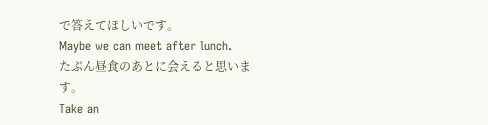で答えてほしいです。
Maybe we can meet after lunch.
たぶん昼食のあとに会えると思います。
Take an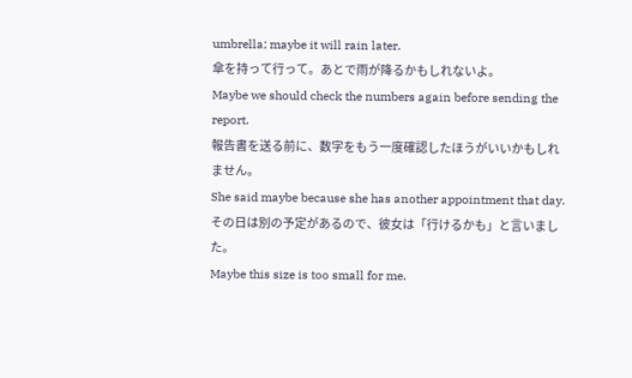umbrella; maybe it will rain later.
傘を持って行って。あとで雨が降るかもしれないよ。
Maybe we should check the numbers again before sending the report.
報告書を送る前に、数字をもう一度確認したほうがいいかもしれません。
She said maybe because she has another appointment that day.
その日は別の予定があるので、彼女は「行けるかも」と言いました。
Maybe this size is too small for me.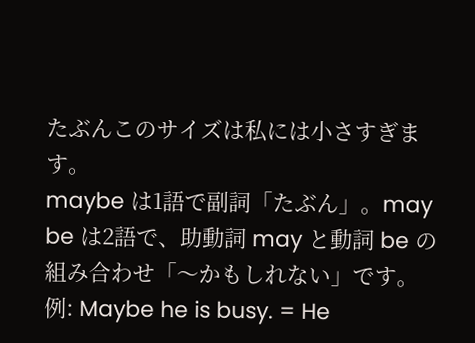たぶんこのサイズは私には小さすぎます。
maybe は1語で副詞「たぶん」。may be は2語で、助動詞 may と動詞 be の組み合わせ「〜かもしれない」です。例: Maybe he is busy. = He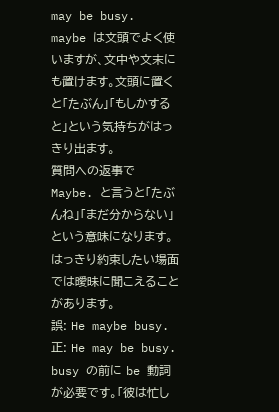may be busy.
maybe は文頭でよく使いますが、文中や文末にも置けます。文頭に置くと「たぶん」「もしかすると」という気持ちがはっきり出ます。
質問への返事で Maybe. と言うと「たぶんね」「まだ分からない」という意味になります。はっきり約束したい場面では曖昧に聞こえることがあります。
誤: He maybe busy.
正: He may be busy.
busy の前に be 動詞が必要です。「彼は忙し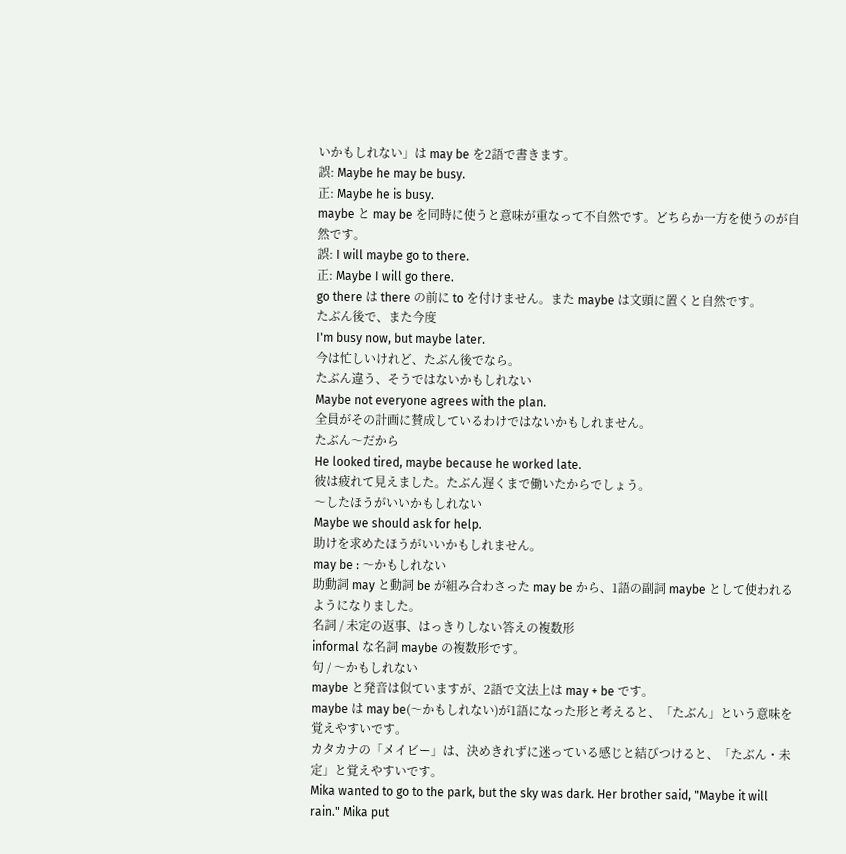いかもしれない」は may be を2語で書きます。
誤: Maybe he may be busy.
正: Maybe he is busy.
maybe と may be を同時に使うと意味が重なって不自然です。どちらか一方を使うのが自然です。
誤: I will maybe go to there.
正: Maybe I will go there.
go there は there の前に to を付けません。また maybe は文頭に置くと自然です。
たぶん後で、また今度
I'm busy now, but maybe later.
今は忙しいけれど、たぶん後でなら。
たぶん違う、そうではないかもしれない
Maybe not everyone agrees with the plan.
全員がその計画に賛成しているわけではないかもしれません。
たぶん〜だから
He looked tired, maybe because he worked late.
彼は疲れて見えました。たぶん遅くまで働いたからでしょう。
〜したほうがいいかもしれない
Maybe we should ask for help.
助けを求めたほうがいいかもしれません。
may be : 〜かもしれない
助動詞 may と動詞 be が組み合わさった may be から、1語の副詞 maybe として使われるようになりました。
名詞 / 未定の返事、はっきりしない答えの複数形
informal な名詞 maybe の複数形です。
句 / 〜かもしれない
maybe と発音は似ていますが、2語で文法上は may + be です。
maybe は may be(〜かもしれない)が1語になった形と考えると、「たぶん」という意味を覚えやすいです。
カタカナの「メイビー」は、決めきれずに迷っている感じと結びつけると、「たぶん・未定」と覚えやすいです。
Mika wanted to go to the park, but the sky was dark. Her brother said, "Maybe it will rain." Mika put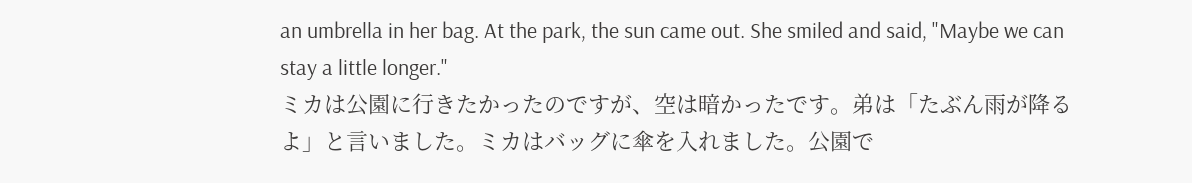an umbrella in her bag. At the park, the sun came out. She smiled and said, "Maybe we can stay a little longer."
ミカは公園に行きたかったのですが、空は暗かったです。弟は「たぶん雨が降るよ」と言いました。ミカはバッグに傘を入れました。公園で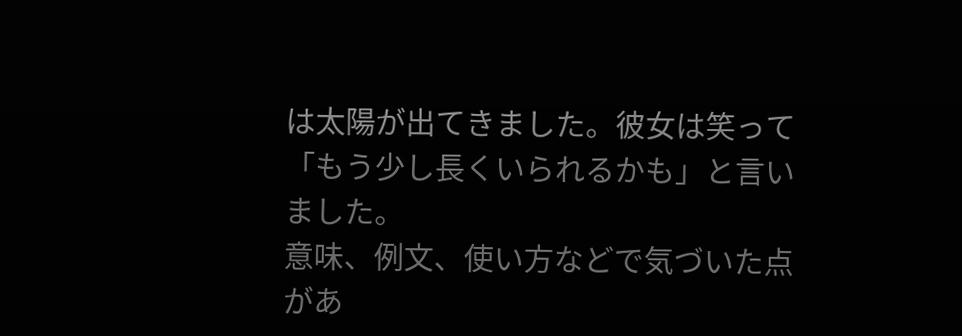は太陽が出てきました。彼女は笑って「もう少し長くいられるかも」と言いました。
意味、例文、使い方などで気づいた点があ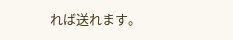れば送れます。